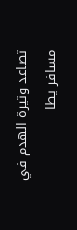تصاعد وتيرة الهدم في مسافر يطا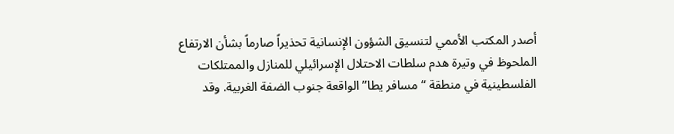أصدر المكتب الأممي لتنسيق الشؤون الإنسانية تحذيراً صارماً بشأن الارتفاع الملحوظ في وتيرة هدم سلطات الاحتلال الإسرائيلي للمنازل والممتلكات الفلسطينية في منطقة “مسافر يطا” الواقعة جنوب الضفة الغربية. وقد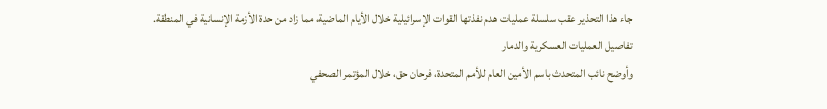جاء هذا التحذير عقب سلسلة عمليات هدم نفذتها القوات الإسرائيلية خلال الأيام الماضية، مما زاد من حدة الأزمة الإنسانية في المنطقة.
تفاصيل العمليات العسكرية والدمار
وأوضح نائب المتحدث باسم الأمين العام للأمم المتحدة، فرحان حق، خلال المؤتمر الصحفي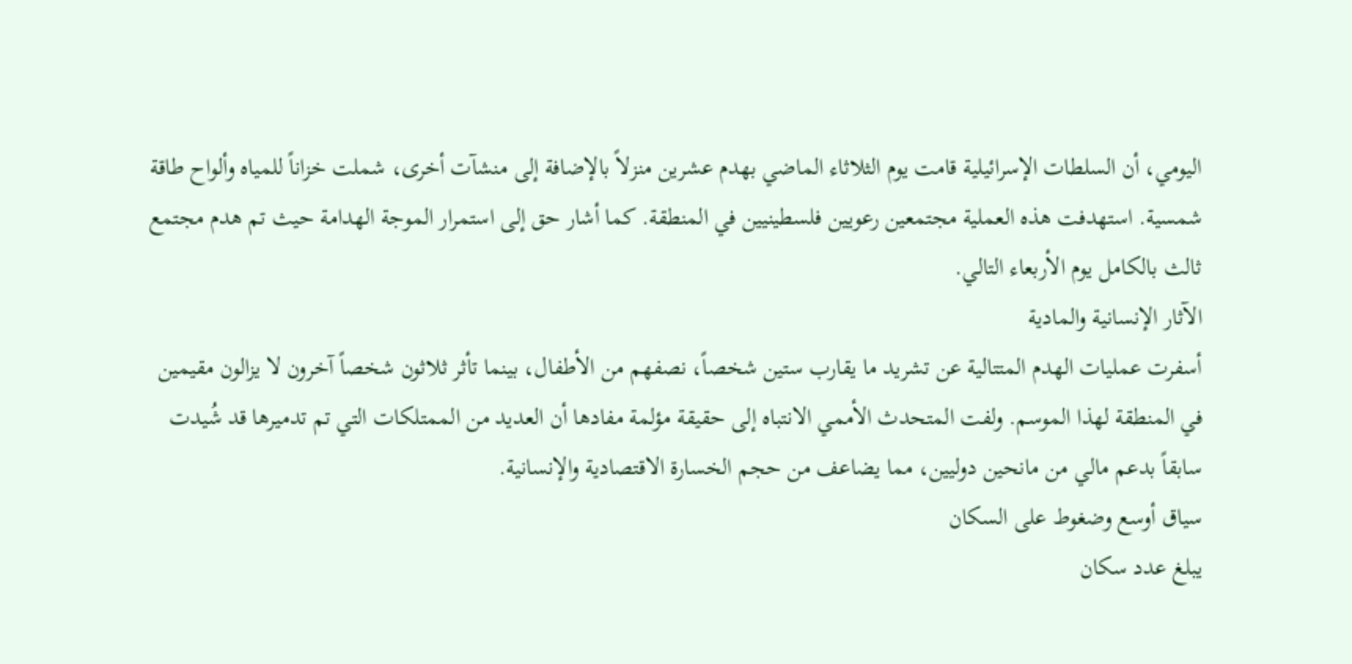اليومي، أن السلطات الإسرائيلية قامت يوم الثلاثاء الماضي بهدم عشرين منزلاً بالإضافة إلى منشآت أخرى، شملت خزاناً للمياه وألواح طاقة شمسية. استهدفت هذه العملية مجتمعين رعويين فلسطينيين في المنطقة. كما أشار حق إلى استمرار الموجة الهدامة حيث تم هدم مجتمع ثالث بالكامل يوم الأربعاء التالي.
الآثار الإنسانية والمادية
أسفرت عمليات الهدم المتتالية عن تشريد ما يقارب ستين شخصاً، نصفهم من الأطفال، بينما تأثر ثلاثون شخصاً آخرون لا يزالون مقيمين في المنطقة لهذا الموسم. ولفت المتحدث الأممي الانتباه إلى حقيقة مؤلمة مفادها أن العديد من الممتلكات التي تم تدميرها قد شُيدت سابقاً بدعم مالي من مانحين دوليين، مما يضاعف من حجم الخسارة الاقتصادية والإنسانية.
سياق أوسع وضغوط على السكان
يبلغ عدد سكان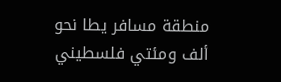منطقة مسافر يطا نحو ألف ومئتي فلسطيني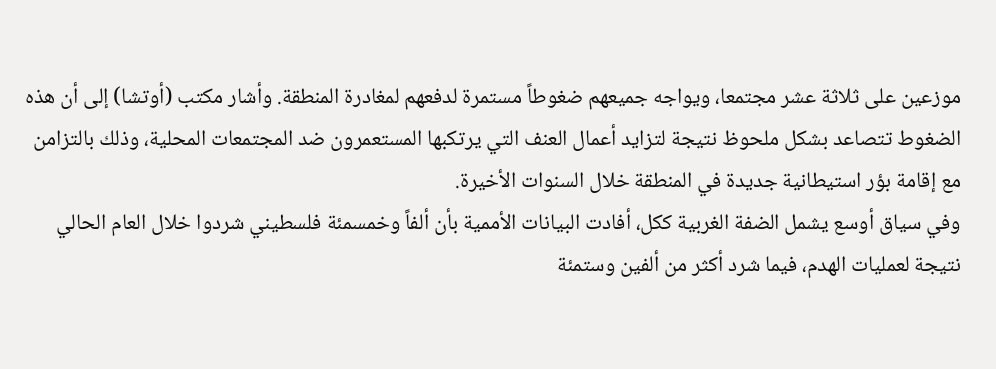موزعين على ثلاثة عشر مجتمعا، ويواجه جميعهم ضغوطاً مستمرة لدفعهم لمغادرة المنطقة. وأشار مكتب (أوتشا) إلى أن هذه الضغوط تتصاعد بشكل ملحوظ نتيجة لتزايد أعمال العنف التي يرتكبها المستعمرون ضد المجتمعات المحلية، وذلك بالتزامن مع إقامة بؤر استيطانية جديدة في المنطقة خلال السنوات الأخيرة.
وفي سياق أوسع يشمل الضفة الغربية ككل، أفادت البيانات الأممية بأن ألفاً وخمسمئة فلسطيني شردوا خلال العام الحالي نتيجة لعمليات الهدم، فيما شرد أكثر من ألفين وستمئة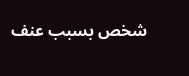شخص بسبب عنف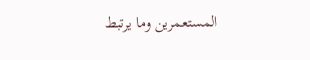المستعمرين وما يرتبط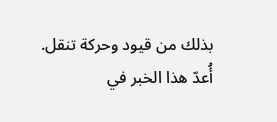بذلك من قيود وحركة تنقل.
أُعدّ هذا الخبر في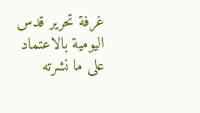غرفة تحرير قدس اليومية بالاعتماد على ما نشرته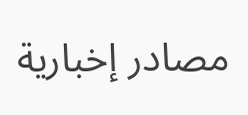مصادر إخبارية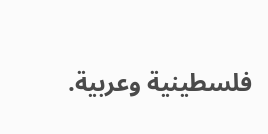فلسطينية وعربية.